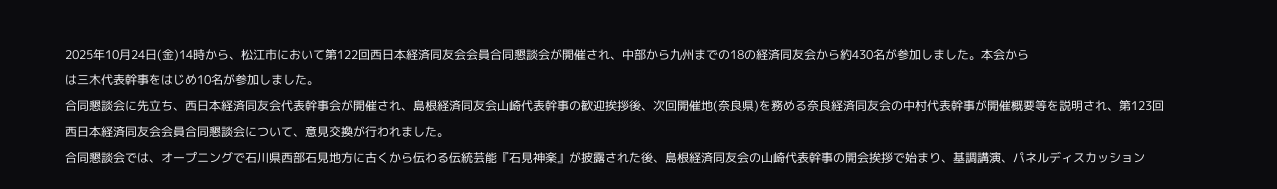2025年10月24日(金)14時から、松江市において第122回西日本経済同友会会員合同懇談会が開催され、中部から九州までの18の経済同友会から約430名が参加しました。本会から
は三木代表幹事をはじめ10名が参加しました。
合同懇談会に先立ち、西日本経済同友会代表幹事会が開催され、島根経済同友会山崎代表幹事の歓迎挨拶後、次回開催地(奈良県)を務める奈良経済同友会の中村代表幹事が開催概要等を説明され、第123回西日本経済同友会会員合同懇談会について、意見交換が行われました。
合同懇談会では、オープニングで石川県西部石見地方に古くから伝わる伝統芸能『石見神楽』が披露された後、島根経済同友会の山崎代表幹事の開会挨拶で始まり、基調講演、パネルディスカッション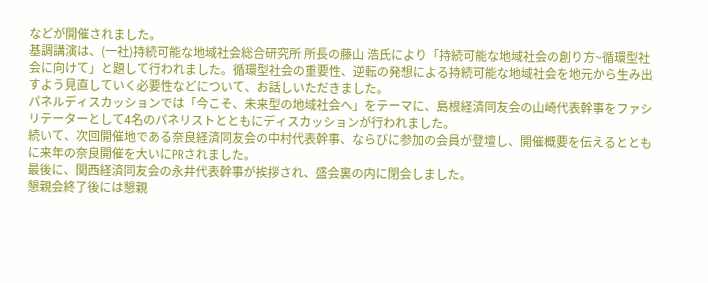などが開催されました。
基調講演は、(一社)持続可能な地域社会総合研究所 所長の藤山 浩氏により「持続可能な地域社会の創り方~循環型社会に向けて」と題して行われました。循環型社会の重要性、逆転の発想による持続可能な地域社会を地元から生み出すよう見直していく必要性などについて、お話しいただきました。
パネルディスカッションでは「今こそ、未来型の地域社会へ」をテーマに、島根経済同友会の山崎代表幹事をファシリテーターとして4名のパネリストとともにディスカッションが行われました。
続いて、次回開催地である奈良経済同友会の中村代表幹事、ならびに参加の会員が登壇し、開催概要を伝えるとともに来年の奈良開催を大いにPRされました。
最後に、関西経済同友会の永井代表幹事が挨拶され、盛会裏の内に閉会しました。
懇親会終了後には懇親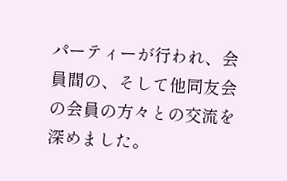パーティーが行われ、会員間の、そして他同友会の会員の方々との交流を深めました。